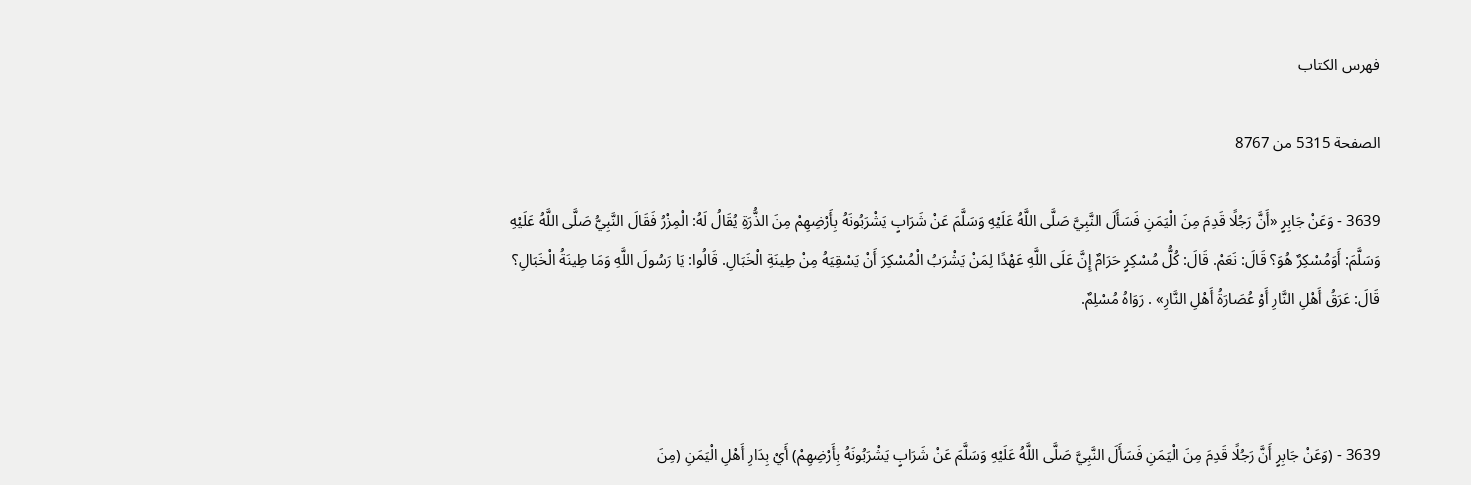فهرس الكتاب

الصفحة 5315 من 8767

3639 - وَعَنْ جَابِرٍ «أَنَّ رَجُلًا قَدِمَ مِنَ الْيَمَنِ فَسَأَلَ النَّبِيَّ صَلَّى اللَّهُ عَلَيْهِ وَسَلَّمَ عَنْ شَرَابٍ يَشْرَبُونَهُ بِأَرْضِهِمْ مِنَ الذُّرَةِ يُقَالُ لَهُ: الْمِزْرُ فَقَالَ النَّبِيُّ صَلَّى اللَّهُ عَلَيْهِ وَسَلَّمَ: أَوَمُسْكِرٌ هُوَ؟ قَالَ: نَعَمْ. قَالَ: كُلُّ مُسْكِرٍ حَرَامٌ إِنَّ عَلَى اللَّهِ عَهْدًا لِمَنْ يَشْرَبُ الْمُسْكِرَ أَنْ يَسْقِيَهُ مِنْ طِينَةِ الْخَبَالِ. قَالُوا: يَا رَسُولَ اللَّهِ وَمَا طِينَةُ الْخَبَالِ؟ قَالَ: عَرَقُ أَهْلِ النَّارِ أَوْ عُصَارَةُ أَهْلِ النَّارِ» . رَوَاهُ مُسْلِمٌ.



3639 - (وَعَنْ جَابِرٍ أَنَّ رَجُلًا قَدِمَ مِنَ الْيَمَنِ فَسَأَلَ النَّبِيَّ صَلَّى اللَّهُ عَلَيْهِ وَسَلَّمَ عَنْ شَرَابٍ يَشْرَبُونَهُ بِأَرْضِهِمْ) أَيْ بِدَارِ أَهْلِ الْيَمَنِ (مِنَ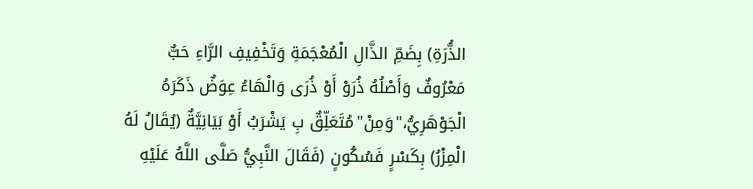الذُّرَةِ) بِضَمِّ الذَّالِ الْمُعْجَمَةِ وَتَخْفِيفِ الرَّاءِ حَبٌّ مَعْرُوفٌ وَأَصْلُهُ ذُرَوْ أَوْ ذُرَى وَالْهَاءُ عِوَضٌ ذَكَرَهُ الْجَوْهَرِيُّ،"وَمِنْ"مُتَعَلِّقٌ بِ يَشْرَبُ أَوْ بَيَانِيَّةٌ (يُقَالُ لَهُ الْمِزْرُ) بِكَسْرٍ فَسُكُونٍ (فَقَالَ النَّبِيُّ صَلَّى اللَّهُ عَلَيْهِ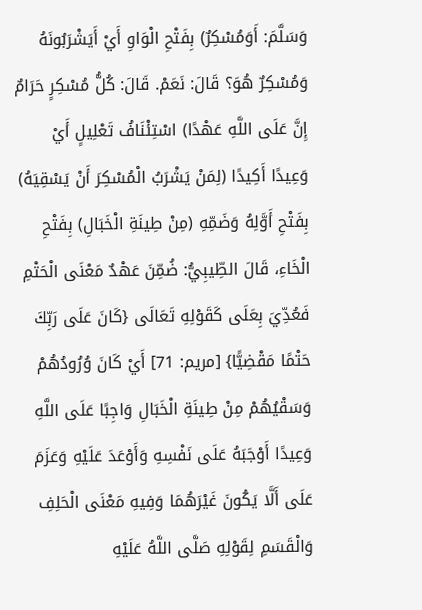وَسَلَّمَ: أَوَمُسْكِرٌ) بِفَتْحِ الْوَاوِ أَيْ أَيَشْرَبُونَهُ وَمُسْكِرٌ هُوَ؟ قَالَ: نَعَمْ. قَالَ: كُلُّ مُسْكِرٍ حَرَامٌ إِنَّ عَلَى اللَّهِ عَهْدًا) اسْتِئْنَافُ تَعْلِيلٍ أَيْ وَعِيدًا أَكِيدًا (لِمَنْ يَشْرَبُ الْمُسْكِرَ أَنْ يَسْقِيَهُ) بِفَتْحِ أَوَّلِهُ وَضَمِّهِ (مِنْ طِينَةِ الْخَبَالِ) بِفَتْحِ الْخَاءِ، قَالَ الطِّيبِيُّ: ضُمِّنَ عَهْدٌ مَعْنَى الْحَتْمِ فَعُدِّيَ بِعَلَى كَقَوْلِهِ تَعَالَى {كَانَ عَلَى رَبِّكَ حَتْمًا مَقْضِيًّا} [مريم: 71] أَيْ كَانَ وُرُودُهُمْ وَسَقْيُهُمْ مِنْ طِينَةِ الْخَبَالِ وَاجِبًا عَلَى اللَّهِ وَعِيدًا أَوْجَبَهُ عَلَى نَفْسِهِ وَأَوْعَدَ عَلَيْهِ وَعَزَمَ عَلَى أَلَّا يَكُونَ غَيْرَهُمَا وَفِيهِ مَعْنَى الْحَلِفِ وَالْقَسَمِ لِقَوْلِهِ صَلَّى اللَّهُ عَلَيْهِ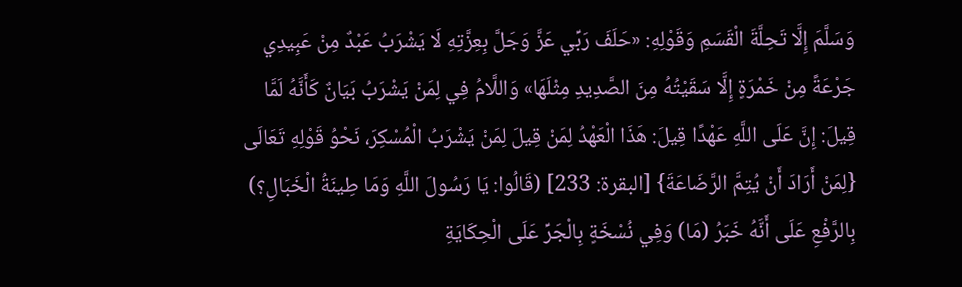وَسَلَّمَ إِلَّا تَحِلَّةَ الْقَسَمِ وَقَوْلِهِ: «حَلَفَ رَبِّي عَزَّ وَجَلَّ بِعِزَّتِهِ لَا يَشْرَبُ عَبْدٌ مِنْ عَبِيدِي جَرْعَةً مِنْ خَمْرَةٍ إِلَّا سَقَيْتُهُ مِنَ الصَّدِيدِ مِثْلَهَا» وَاللَّامُ فِي لِمَنْ يَشْرَبُ بَيَانٌ كَأَنَّهُ لَمَّا قِيلَ: إِنَّ عَلَى اللَّهِ عَهْدًا قِيلَ: هَذَا الْعَهْدُ لِمَنْ قِيلَ لِمَنْ يَشْرَبُ الْمُسْكِرَ، نَحْوُ قَوْلِهِ تَعَالَى {لِمَنْ أَرَادَ أَنْ يُتِمَّ الرَّضَاعَةَ} [البقرة: 233] (قَالُوا: يَا رَسُولَ اللَّهِ وَمَا طِينَةُ الْخَبَالِ؟) بِالرَّفْعِ عَلَى أَنَّهُ خَبَرُ (مَا) وَفِي نُسْخَةٍ بِالْجَرِّ عَلَى الْحِكَايَةِ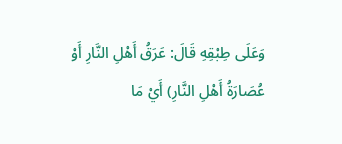وَعَلَى طِبْقِهِ قَالَ: عَرَقُ أَهْلِ النَّارِ أَوْ عُصَارَةُ أَهْلِ النَّارِ) أَيْ مَا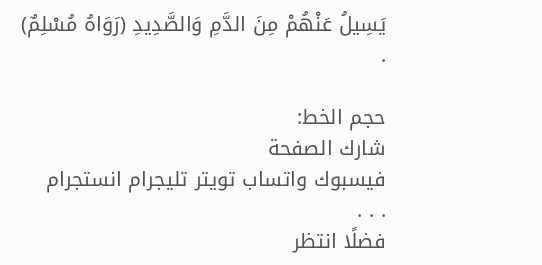يَسِيلُ عَنْهُمْ مِنَ الدَّمِ وَالصَّدِيدِ (رَوَاهُ مُسْلِمٌ) .

حجم الخط:
شارك الصفحة
فيسبوك واتساب تويتر تليجرام انستجرام
. . .
فضلًا انتظر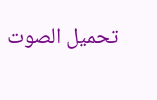تحميل الصوت